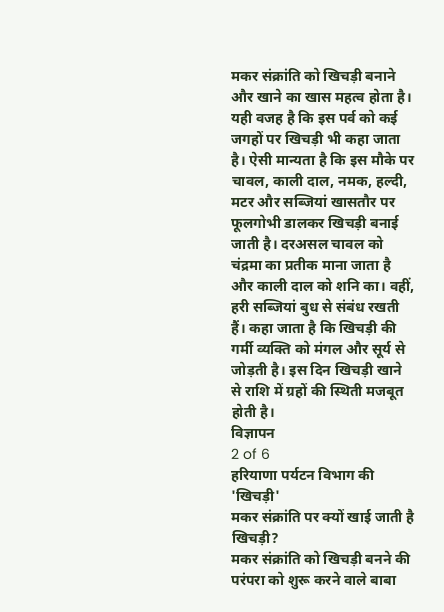मकर संक्रांति को खिचड़ी बनाने और खाने का खास महत्व होता है। यही वजह है कि इस पर्व को कई जगहों पर खिचड़ी भी कहा जाता है। ऐसी मान्यता है कि इस मौके पर चावल, काली दाल, नमक, हल्दी, मटर और सब्जियां खासतौर पर फूलगोभी डालकर खिचड़ी बनाई जाती है। दरअसल चावल को चंद्रमा का प्रतीक माना जाता है और काली दाल को शनि का। वहीं, हरी सब्जियां बुध से संबंध रखती हैं। कहा जाता है कि खिचड़ी की गर्मी व्यक्ति को मंगल और सूर्य से जोड़ती है। इस दिन खिचड़ी खाने से राशि में ग्रहों की स्थिती मजबूत होती है।
विज्ञापन
2 of 6
हरियाणा पर्यटन विभाग की 'खिचड़ी'
मकर संक्रांति पर क्यों खाई जाती है खिचड़ी?
मकर संक्रांति को खिचड़ी बनने की परंपरा को शुरू करने वाले बाबा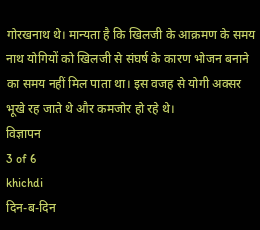गोरखनाथ थे। मान्यता है कि खिलजी के आक्रमण के समय नाथ योगियों को खिलजी से संघर्ष के कारण भोजन बनाने का समय नहीं मिल पाता था। इस वजह से योगी अक्सर भूखे रह जाते थे और कमजोर हो रहे थे।
विज्ञापन
3 of 6
khichdi
दिन-ब-दिन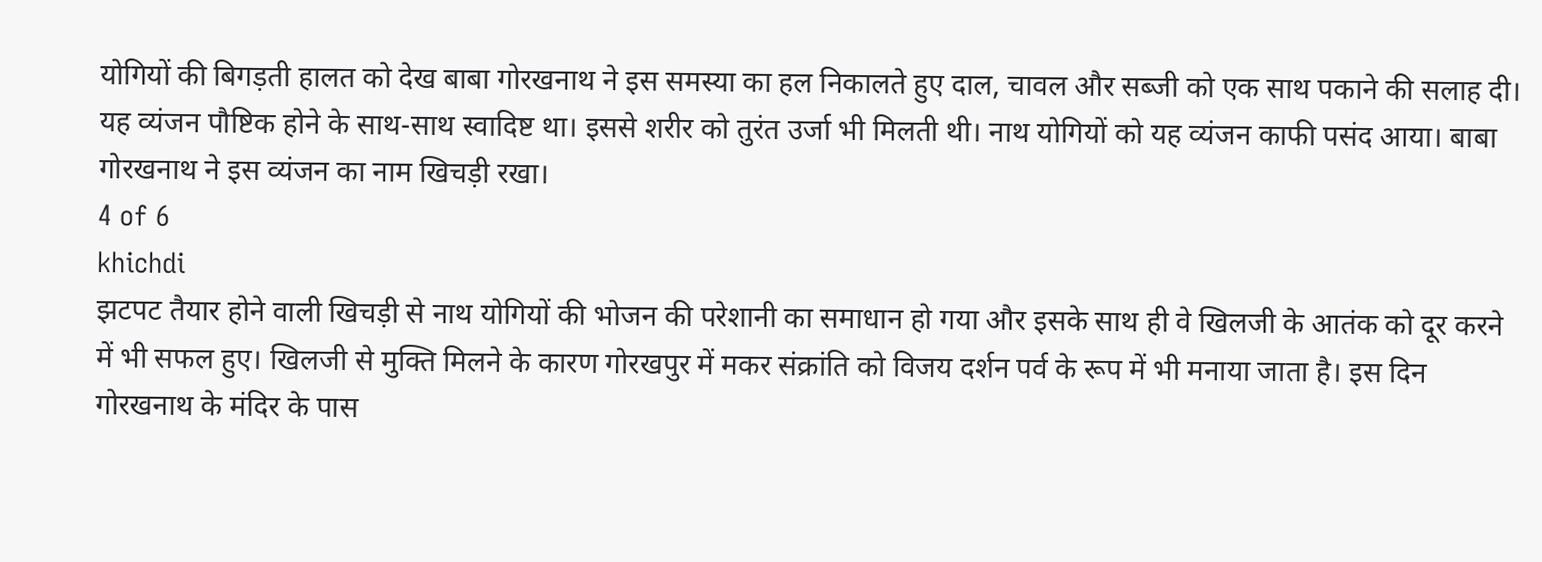योगियों की बिगड़ती हालत को देख बाबा गोरखनाथ ने इस समस्या का हल निकालते हुए दाल, चावल और सब्जी को एक साथ पकाने की सलाह दी। यह व्यंजन पौष्टिक होने के साथ-साथ स्वादिष्ट था। इससे शरीर को तुरंत उर्जा भी मिलती थी। नाथ योगियों को यह व्यंजन काफी पसंद आया। बाबा गोरखनाथ ने इस व्यंजन का नाम खिचड़ी रखा।
4 of 6
khichdi
झटपट तैयार होने वाली खिचड़ी से नाथ योगियों की भोजन की परेशानी का समाधान हो गया और इसके साथ ही वे खिलजी के आतंक को दूर करने में भी सफल हुए। खिलजी से मुक्ति मिलने के कारण गोरखपुर में मकर संक्रांति को विजय दर्शन पर्व के रूप में भी मनाया जाता है। इस दिन गोरखनाथ के मंदिर के पास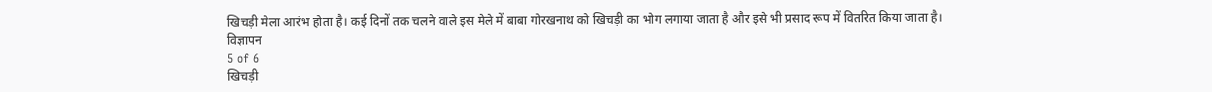खिचड़ी मेला आरंभ होता है। कई दिनों तक चलने वाले इस मेले में बाबा गोरखनाथ को खिचड़ी का भोग लगाया जाता है और इसे भी प्रसाद रूप में वितरित किया जाता है।
विज्ञापन
5 of 6
खिचड़ी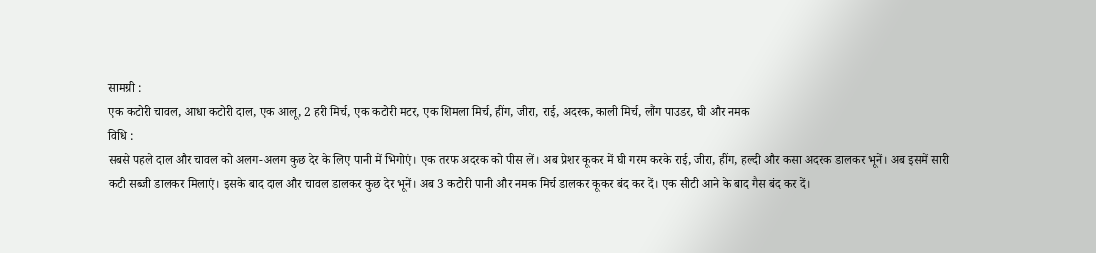सामग्री :
एक कटोरी चावल, आधा कटोरी दाल, एक आलू, 2 हरी मिर्च, एक कटोरी मटर, एक शिमला मिर्च, हींग, जीरा, राई, अदरक, काली मिर्च, लौंग पाउडर, घी और नमक
विधि :
सबसे पहले दाल और चावल को अलग-अलग कुछ देर के लिए पानी में भिगोएं। एक तरफ अदरक को पीस लें। अब प्रेशर कूकर में घी गरम करके राई, जीरा, हींग, हल्दी और कसा अदरक डालकर भूनें। अब इसमें सारी कटी सब्जी डालकर मिलाएं। इसके बाद दाल और चावल डालकर कुछ देर भूनें। अब 3 कटोरी पानी और नमक मिर्च डालकर कूकर बंद कर दें। एक सीटी आने के बाद गैस बंद कर दें।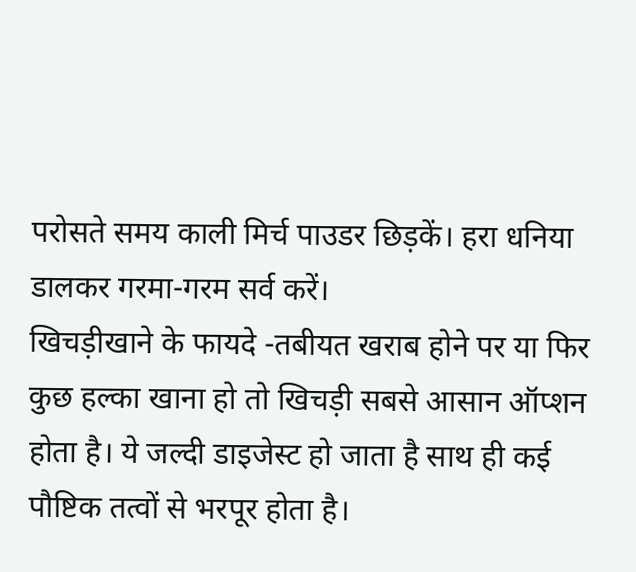परोसते समय काली मिर्च पाउडर छिड़कें। हरा धनिया डालकर गरमा-गरम सर्व करें।
खिचड़ीखाने के फायदे -तबीयत खराब होने पर या फिर कुछ हल्का खाना हो तो खिचड़ी सबसे आसान ऑप्शन होता है। ये जल्दी डाइजेस्ट हो जाता है साथ ही कई पौष्टिक तत्वों से भरपूर होता है।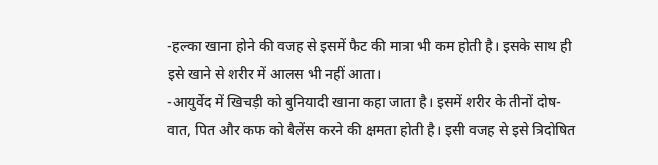-हल्का खाना होने की वजह से इसमें फैट की मात्रा भी कम होती है। इसके साथ ही इसे खाने से शरीर में आलस भी नहीं आता।
-आयुर्वेद में खिचड़ी को बुनियादी खाना कहा जाता है। इसमें शरीर के तीनों दोष- वात, पित और कफ को बैलेंस करने की क्षमता होती है। इसी वजह से इसे त्रिदोषित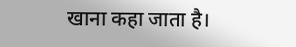खाना कहा जाता है।